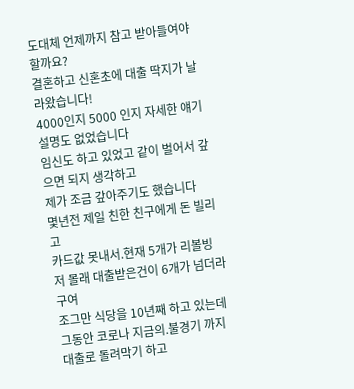도대체 언제까지 참고 받아들여야 할까요?
결혼하고 신혼초에 대출 딱지가 날라왔습니다!
4000인지 5000 인지 자세한 얘기 설명도 없었습니다
임신도 하고 있었고 같이 벌어서 갚으면 되지 생각하고
제가 조금 갚아주기도 했습니다
몇년전 제일 친한 친구에게 돈 빌리고
카드값 못내서.현재 5개가 리볼빙
저 몰래 대출받은건이 6개가 넘더라구여
조그만 식당을 10년째 하고 있는데
그동안 코로나 지금의.불경기 까지 대출로 돌려막기 하고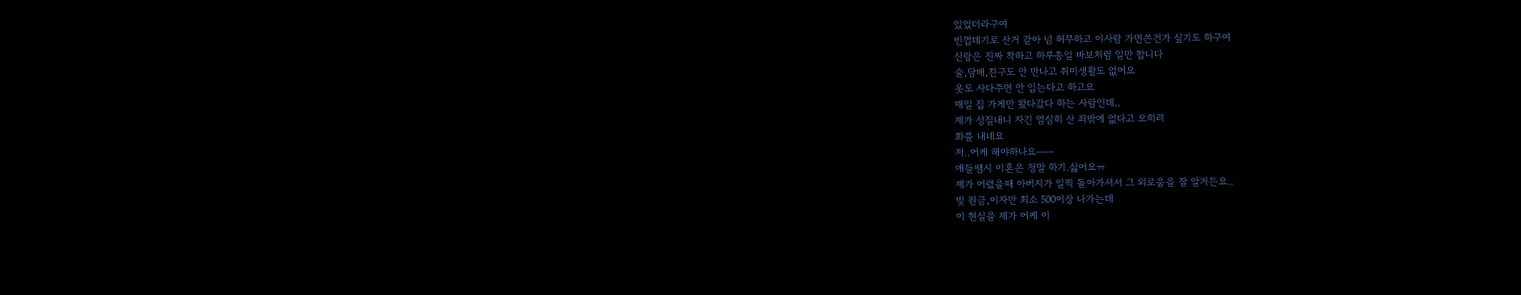있었더라구여
빈껍데기로 산거 같아 넘 허무하고 이사람 가면쓴건가 싶기도 하구여
신랑은 진짜 착하고 하루종일 바보처럼 일만 합니다
술,담배,친구도 안 만나고 취미생활도 없어요
옷도 사다주면 안 입는다고 하고요
매일 집 가게만 왔다갔다 하는 사람인데..
제가 성질내니 자긴 열심히 산 죄밖에 없다고 오히려
화를 내네요
저..어케 해야하나요ㅡㅡ
애들땜시 이혼은 정말 하기.싫어요ㅠ
제가 어렸을때 아버지가 일찍 돌아가셔서 그 외로움을 잘 알거든요..
빚 원금,이자만 최소 500이상 나가는데
이 현실을 제가 어케 이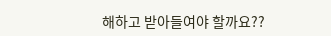해하고 받아들여야 할까요??